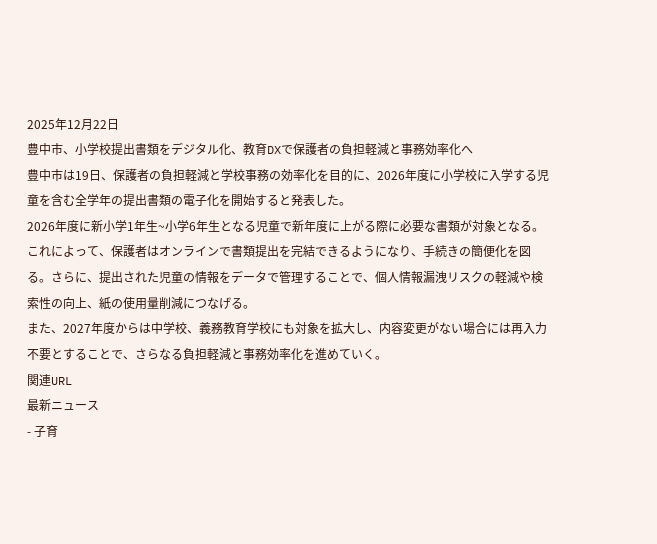2025年12月22日
豊中市、小学校提出書類をデジタル化、教育DXで保護者の負担軽減と事務効率化へ
豊中市は19日、保護者の負担軽減と学校事務の効率化を目的に、2026年度に小学校に入学する児童を含む全学年の提出書類の電子化を開始すると発表した。
2026年度に新小学1年生~小学6年生となる児童で新年度に上がる際に必要な書類が対象となる。これによって、保護者はオンラインで書類提出を完結できるようになり、手続きの簡便化を図る。さらに、提出された児童の情報をデータで管理することで、個人情報漏洩リスクの軽減や検索性の向上、紙の使用量削減につなげる。
また、2027年度からは中学校、義務教育学校にも対象を拡大し、内容変更がない場合には再入力不要とすることで、さらなる負担軽減と事務効率化を進めていく。
関連URL
最新ニュース
- 子育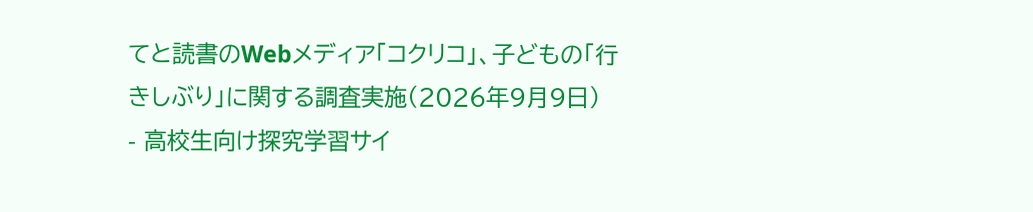てと読書のWebメディア「コクリコ」、子どもの「行きしぶり」に関する調査実施(2026年9月9日)
- 高校生向け探究学習サイ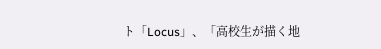ト「Locus」、「高校生が描く地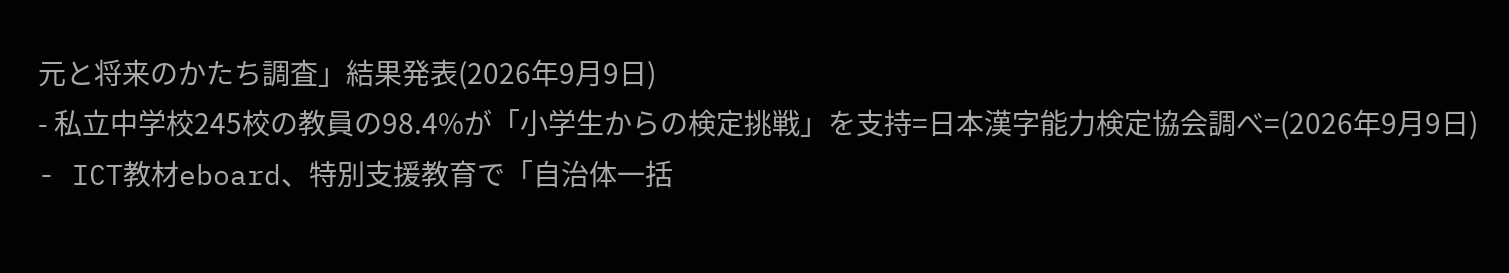元と将来のかたち調査」結果発表(2026年9月9日)
- 私立中学校245校の教員の98.4%が「小学生からの検定挑戦」を支持=日本漢字能力検定協会調べ=(2026年9月9日)
- ICT教材eboard、特別支援教育で「自治体一括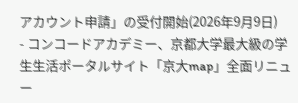アカウント申請」の受付開始(2026年9月9日)
- コンコードアカデミー、京都大学最大級の学生生活ポータルサイト「京大map」全面リニュー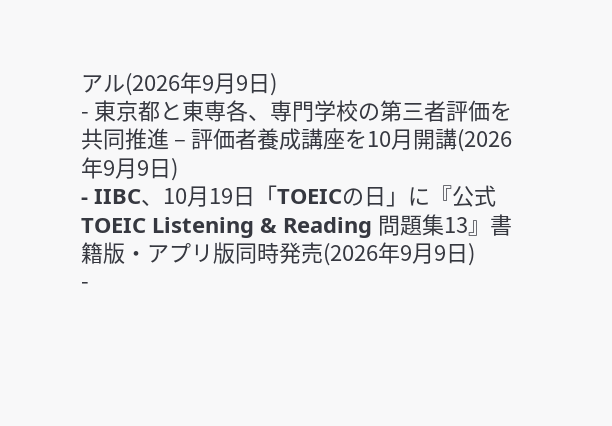アル(2026年9月9日)
- 東京都と東専各、専門学校の第三者評価を共同推進 – 評価者養成講座を10月開講(2026年9月9日)
- IIBC、10月19日「TOEICの日」に『公式TOEIC Listening & Reading 問題集13』書籍版・アプリ版同時発売(2026年9月9日)
-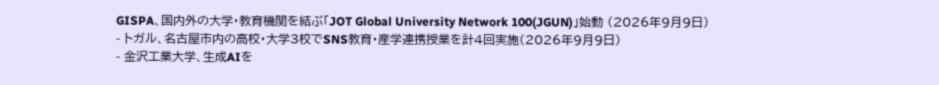GISPA、国内外の大学・教育機関を結ぶ「JOT Global University Network 100(JGUN)」始動 (2026年9月9日)
- トガル、名古屋市内の高校・大学3校でSNS教育・産学連携授業を計4回実施(2026年9月9日)
- 金沢工業大学、生成AIを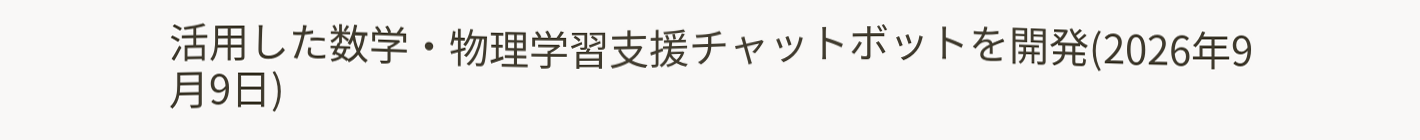活用した数学・物理学習支援チャットボットを開発(2026年9月9日)